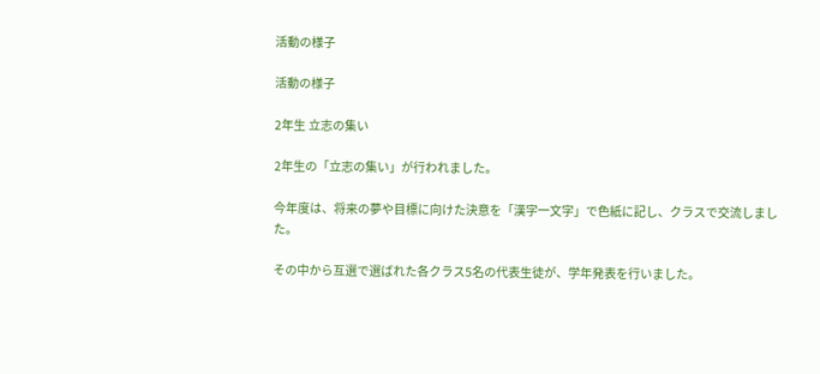活動の様子

活動の様子

2年生 立志の集い

2年生の「立志の集い」が行われました。

今年度は、将来の夢や目標に向けた決意を「漢字一文字」で色紙に記し、クラスで交流しました。

その中から互選で選ばれた各クラス5名の代表生徒が、学年発表を行いました。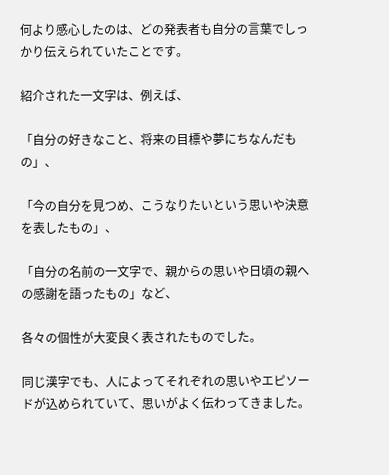何より感心したのは、どの発表者も自分の言葉でしっかり伝えられていたことです。

紹介された一文字は、例えば、

「自分の好きなこと、将来の目標や夢にちなんだもの」、

「今の自分を見つめ、こうなりたいという思いや決意を表したもの」、

「自分の名前の一文字で、親からの思いや日頃の親への感謝を語ったもの」など、

各々の個性が大変良く表されたものでした。

同じ漢字でも、人によってそれぞれの思いやエピソードが込められていて、思いがよく伝わってきました。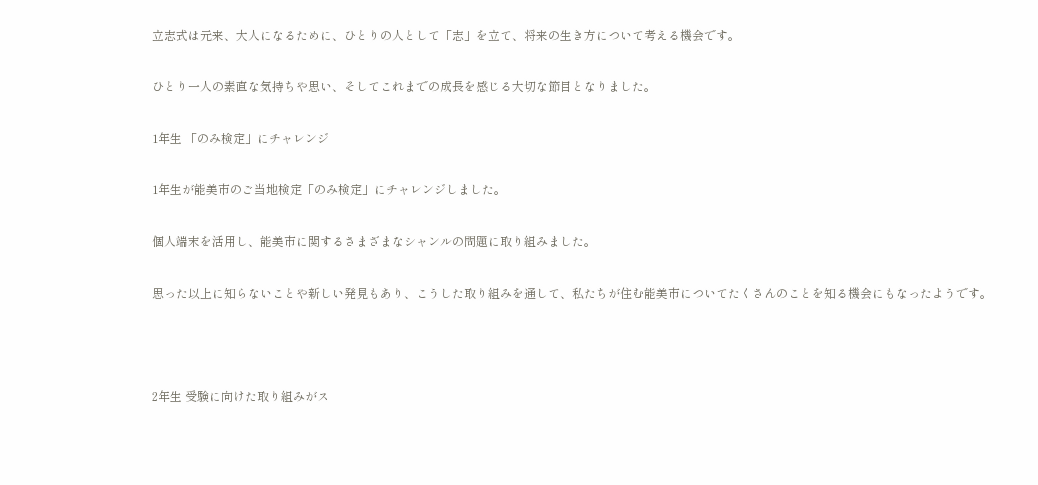立志式は元来、大人になるために、ひとりの人として「志」を立て、将来の生き方について考える機会です。

ひとり一人の素直な気持ちや思い、そしてこれまでの成長を感じる大切な節目となりました。

1年生 「のみ検定」にチャレンジ

1年生が能美市のご当地検定「のみ検定」にチャレンジしました。

個人端末を活用し、能美市に関するさまざまなシャンルの問題に取り組みました。

思った以上に知らないことや新しい発見もあり、こうした取り組みを通して、私たちが住む能美市についてたくさんのことを知る機会にもなったようです。



2年生 受験に向けた取り組みがス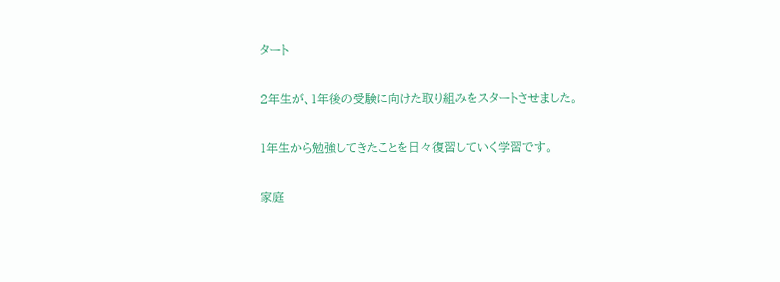タート

2年生が、1年後の受験に向けた取り組みをスタートさせました。

1年生から勉強してきたことを日々復習していく学習です。

家庭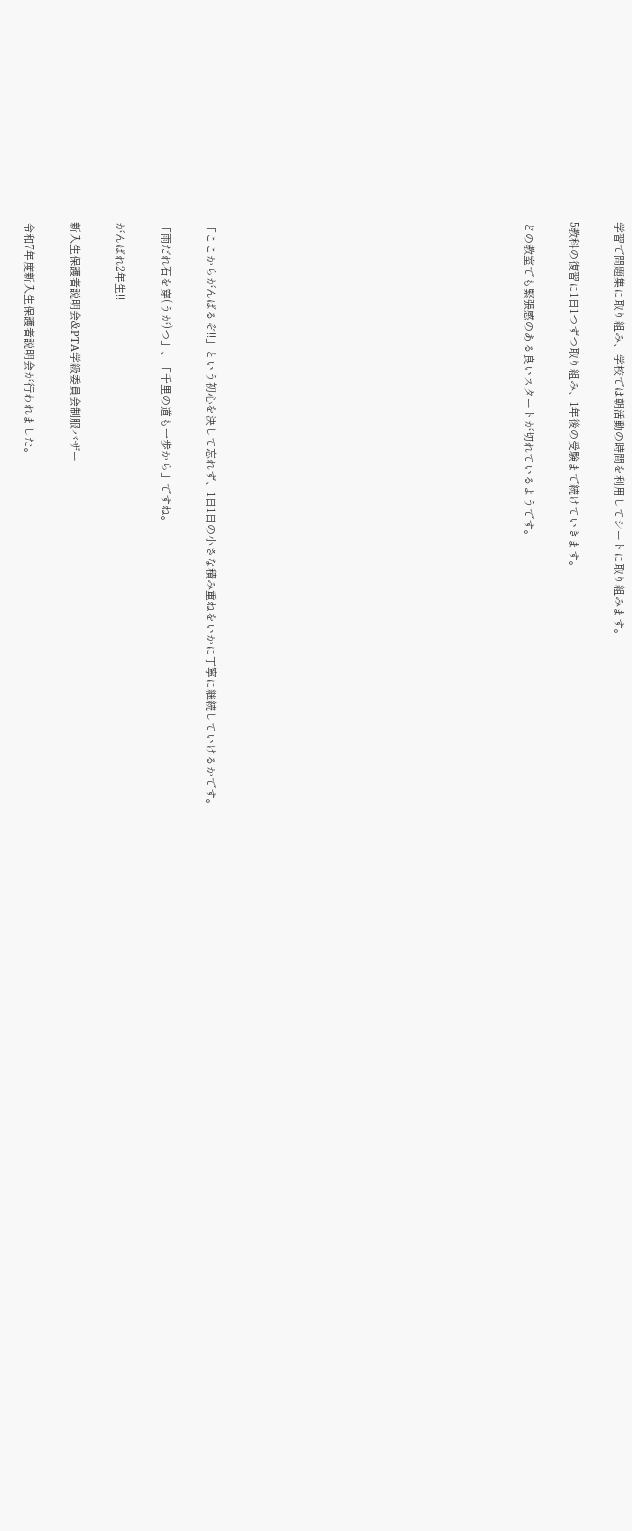学習で問題集に取り組み、学校では朝活動の時間を利用してシートに取り組みます。

5教科の復習に1日1つずつ取り組み、1年後の受験まで続けていきます。

どの教室でも緊張感のある良いスタートが切れているようです。













「ここからがんばるぞ!!」という初心を決して忘れず、1日1日の小さな積み重ねをいかに丁寧に継続していけるかです。

「雨だれ石を穿(うが)つ」、「千里の道も一歩から」ですね。

がんばれ2年生!!

新入生保護者説明会&PTA学級委員会制服バザー

令和7年度新入生保護者説明会が行われました。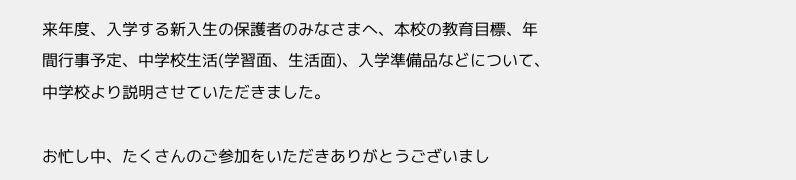来年度、入学する新入生の保護者のみなさまへ、本校の教育目標、年間行事予定、中学校生活(学習面、生活面)、入学準備品などについて、中学校より説明させていただきました。

お忙し中、たくさんのご参加をいただきありがとうございまし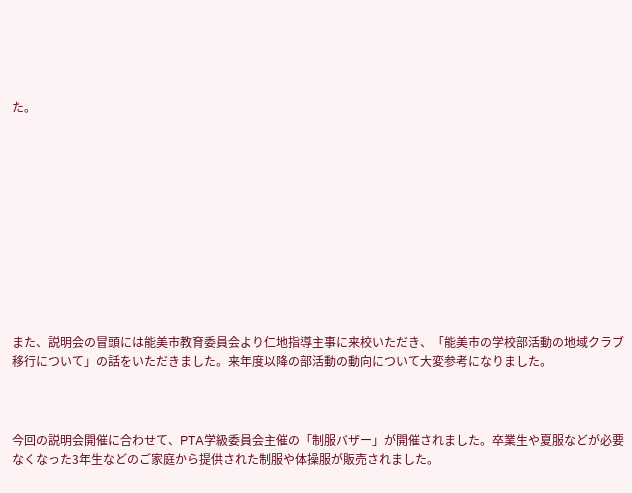た。











また、説明会の冒頭には能美市教育委員会より仁地指導主事に来校いただき、「能美市の学校部活動の地域クラブ移行について」の話をいただきました。来年度以降の部活動の動向について大変参考になりました。



今回の説明会開催に合わせて、PTA学級委員会主催の「制服バザー」が開催されました。卒業生や夏服などが必要なくなった3年生などのご家庭から提供された制服や体操服が販売されました。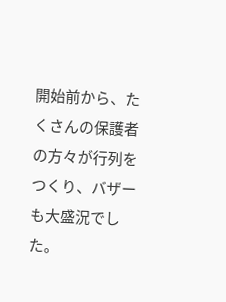開始前から、たくさんの保護者の方々が行列をつくり、バザーも大盛況でした。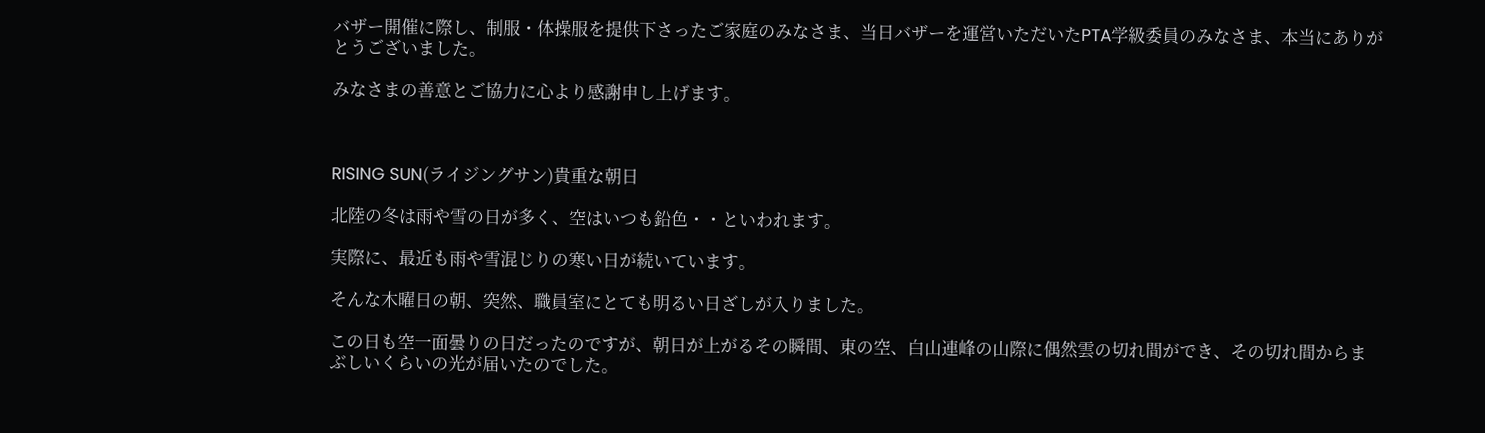バザー開催に際し、制服・体操服を提供下さったご家庭のみなさま、当日バザーを運営いただいたPTA学級委員のみなさま、本当にありがとうございました。

みなさまの善意とご協力に心より感謝申し上げます。



RISING SUN(ライジングサン)貴重な朝日

北陸の冬は雨や雪の日が多く、空はいつも鉛色・・といわれます。

実際に、最近も雨や雪混じりの寒い日が続いています。

そんな木曜日の朝、突然、職員室にとても明るい日ざしが入りました。

この日も空一面曇りの日だったのですが、朝日が上がるその瞬間、東の空、白山連峰の山際に偶然雲の切れ間ができ、その切れ間からまぶしいくらいの光が届いたのでした。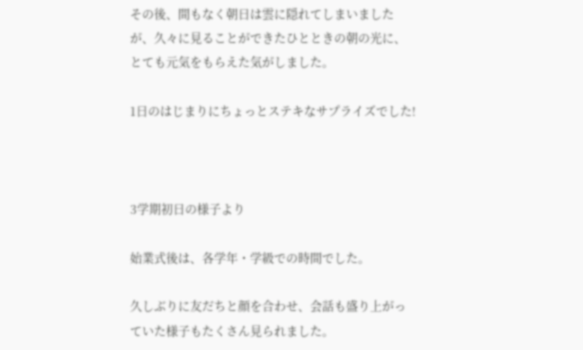その後、間もなく朝日は雲に隠れてしまいましたが、久々に見ることができたひとときの朝の光に、とても元気をもらえた気がしました。

1日のはじまりにちょっとステキなサプライズでした!



3学期初日の様子より

始業式後は、各学年・学級での時間でした。

久しぶりに友だちと顔を合わせ、会話も盛り上がっていた様子もたくさん見られました。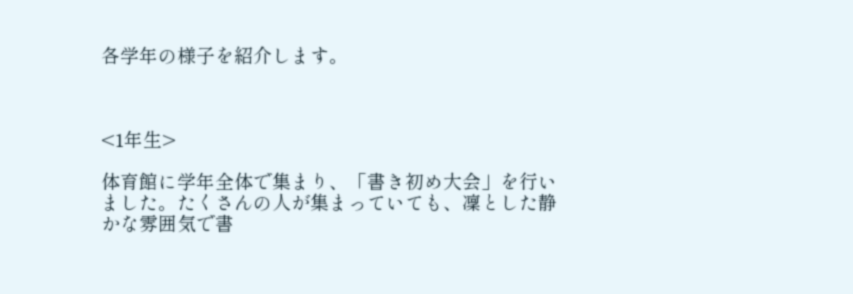各学年の様子を紹介します。



<1年生>

体育館に学年全体で集まり、「書き初め大会」を行いました。たくさんの人が集まっていても、凜とした静かな雰囲気で書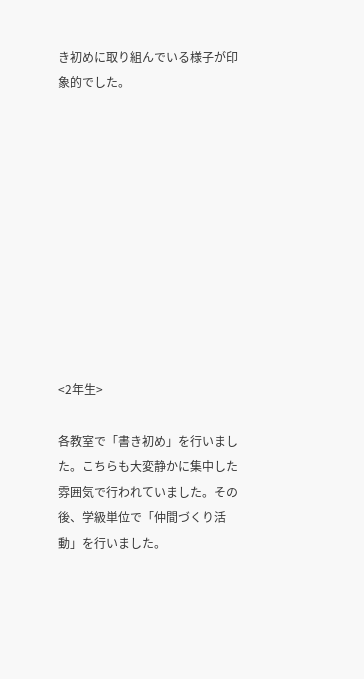き初めに取り組んでいる様子が印象的でした。











<2年生>

各教室で「書き初め」を行いました。こちらも大変静かに集中した雰囲気で行われていました。その後、学級単位で「仲間づくり活動」を行いました。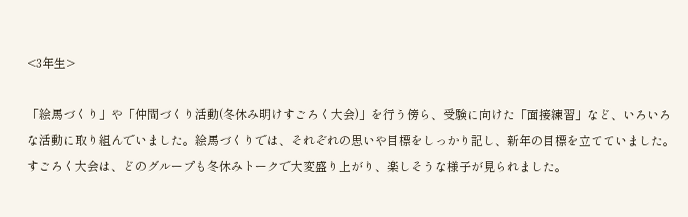<3年生>

「絵馬づくり」や「仲間づくり活動(冬休み明けすごろく大会)」を行う傍ら、受験に向けた「面接練習」など、いろいろな活動に取り組んでいました。絵馬づくりでは、それぞれの思いや目標をしっかり記し、新年の目標を立てていました。すごろく大会は、どのグループも冬休みトークで大変盛り上がり、楽しそうな様子が見られました。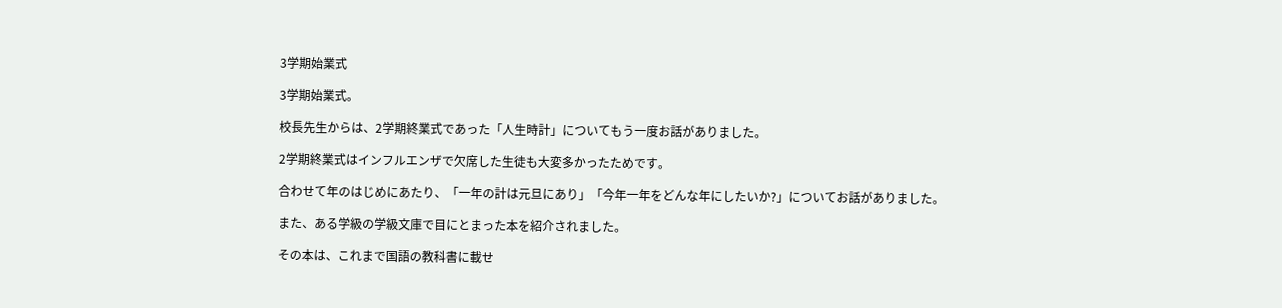3学期始業式

3学期始業式。

校長先生からは、2学期終業式であった「人生時計」についてもう一度お話がありました。

2学期終業式はインフルエンザで欠席した生徒も大変多かったためです。

合わせて年のはじめにあたり、「一年の計は元旦にあり」「今年一年をどんな年にしたいか?」についてお話がありました。

また、ある学級の学級文庫で目にとまった本を紹介されました。

その本は、これまで国語の教科書に載せ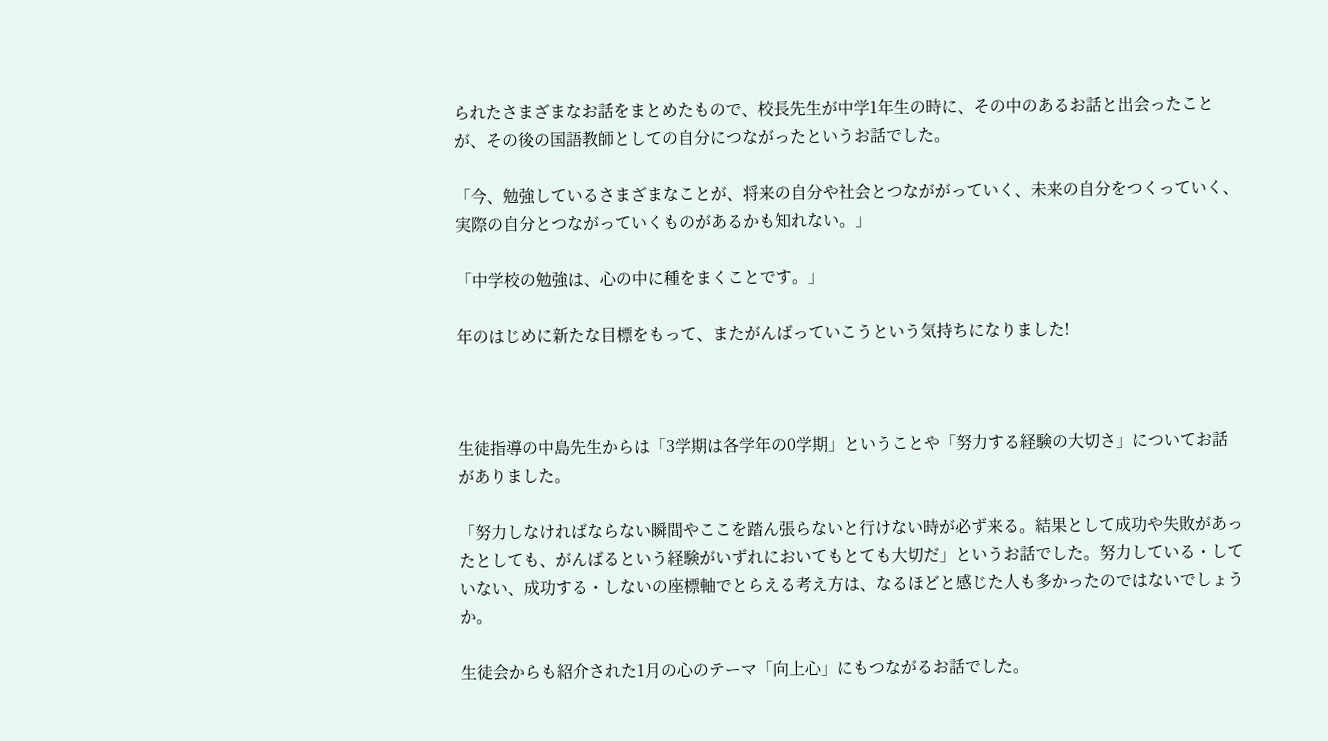られたさまざまなお話をまとめたもので、校長先生が中学1年生の時に、その中のあるお話と出会ったことが、その後の国語教師としての自分につながったというお話でした。

「今、勉強しているさまざまなことが、将来の自分や社会とつなががっていく、未来の自分をつくっていく、実際の自分とつながっていくものがあるかも知れない。」

「中学校の勉強は、心の中に種をまくことです。」

年のはじめに新たな目標をもって、またがんばっていこうという気持ちになりました!



生徒指導の中島先生からは「3学期は各学年の0学期」ということや「努力する経験の大切さ」についてお話がありました。

「努力しなければならない瞬間やここを踏ん張らないと行けない時が必ず来る。結果として成功や失敗があったとしても、がんばるという経験がいずれにおいてもとても大切だ」というお話でした。努力している・していない、成功する・しないの座標軸でとらえる考え方は、なるほどと感じた人も多かったのではないでしょうか。

生徒会からも紹介された1月の心のテーマ「向上心」にもつながるお話でした。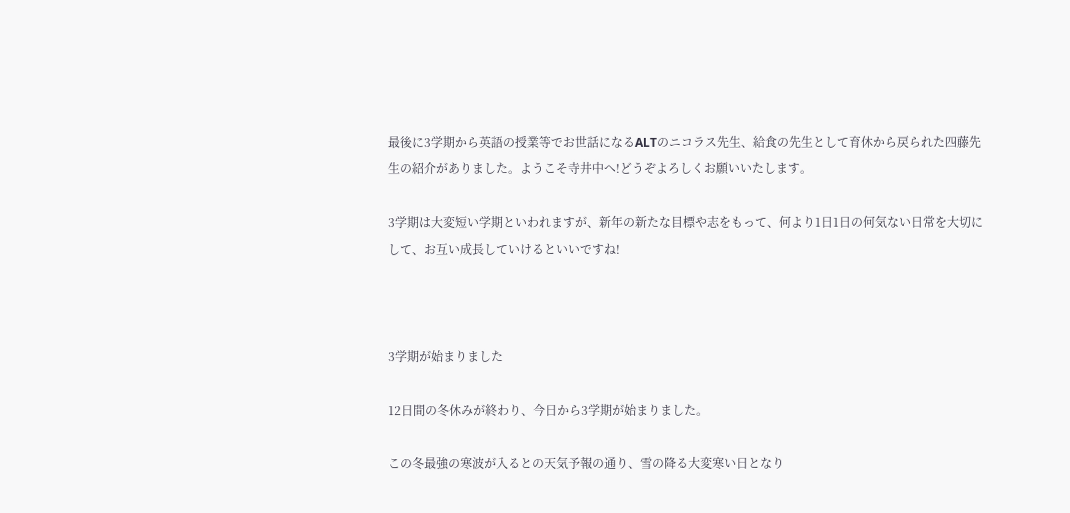最後に3学期から英語の授業等でお世話になるALTのニコラス先生、給食の先生として育休から戻られた四藤先生の紹介がありました。ようこそ寺井中へ!どうぞよろしくお願いいたします。

3学期は大変短い学期といわれますが、新年の新たな目標や志をもって、何より1日1日の何気ない日常を大切にして、お互い成長していけるといいですね!



3学期が始まりました

12日間の冬休みが終わり、今日から3学期が始まりました。

この冬最強の寒波が入るとの天気予報の通り、雪の降る大変寒い日となり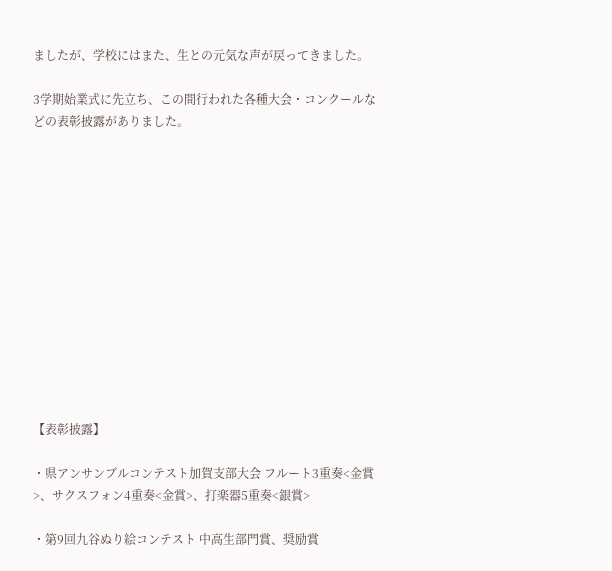ましたが、学校にはまた、生との元気な声が戻ってきました。

3学期始業式に先立ち、この間行われた各種大会・コンクールなどの表彰披露がありました。













【表彰披露】

・県アンサンブルコンテスト加賀支部大会 フルート3重奏<金賞>、サクスフォン4重奏<金賞>、打楽器5重奏<銀賞>

・第9回九谷ぬり絵コンテスト 中高生部門賞、奨励賞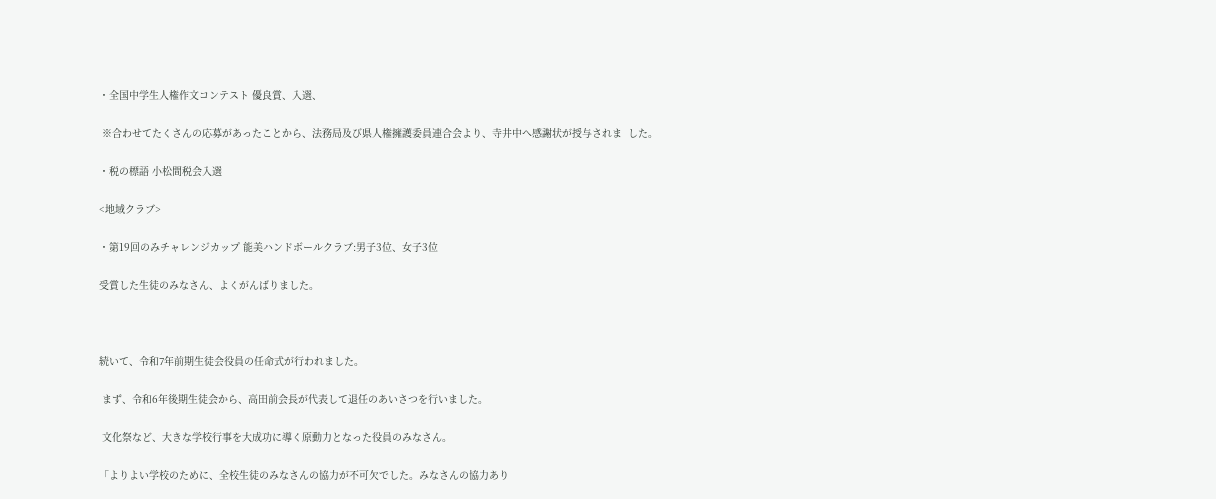・全国中学生人権作文コンテスト 優良賞、入選、

 ※合わせてたくさんの応募があったことから、法務局及び県人権擁護委員連合会より、寺井中へ感謝状が授与されま  した。

・税の標語 小松間税会入選

<地域クラブ>

・第19回のみチャレンジカップ 能美ハンドボールクラブ:男子3位、女子3位

受賞した生徒のみなさん、よくがんばりました。



続いて、令和7年前期生徒会役員の任命式が行われました。

 まず、令和6年後期生徒会から、高田前会長が代表して退任のあいさつを行いました。

 文化祭など、大きな学校行事を大成功に導く原動力となった役員のみなさん。

「よりよい学校のために、全校生徒のみなさんの協力が不可欠でした。みなさんの協力あり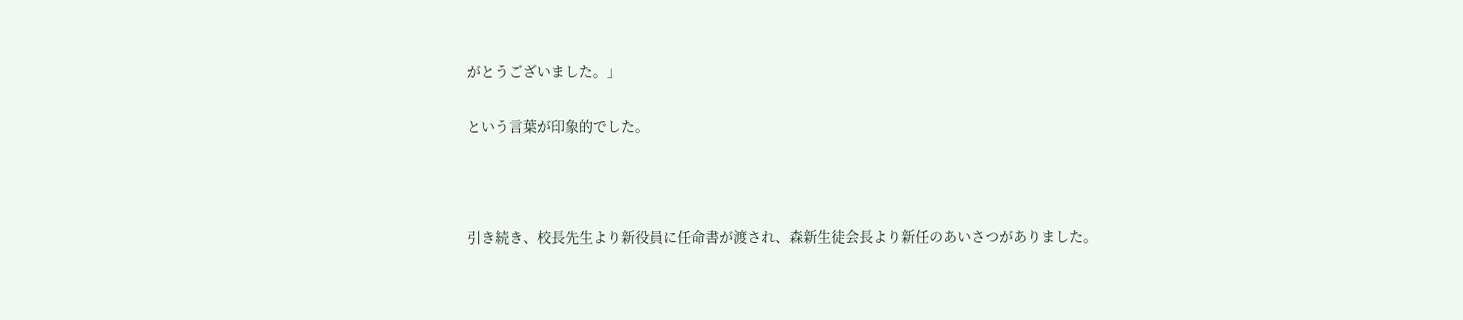がとうございました。」

という言葉が印象的でした。



引き続き、校長先生より新役員に任命書が渡され、森新生徒会長より新任のあいさつがありました。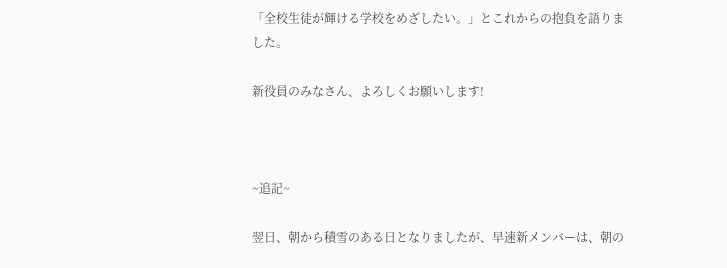「全校生徒が輝ける学校をめざしたい。」とこれからの抱負を語りました。

新役員のみなさん、よろしくお願いします!



~追記~

翌日、朝から積雪のある日となりましたが、早速新メンバーは、朝の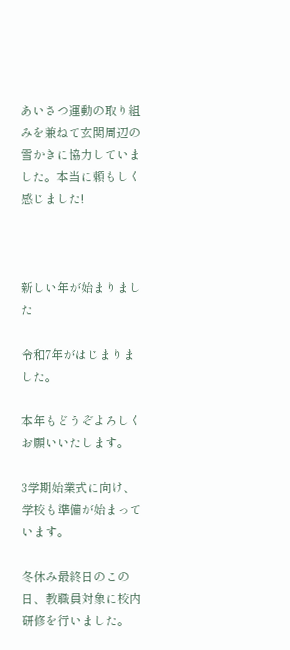あいさつ運動の取り組みを兼ねて玄関周辺の雪かきに協力していました。本当に頼もしく感じました!



新しい年が始まりました

令和7年がはじまりました。

本年もどうぞよろしくお願いいたします。

3学期始業式に向け、学校も準備が始まっています。

冬休み最終日のこの日、教職員対象に校内研修を行いました。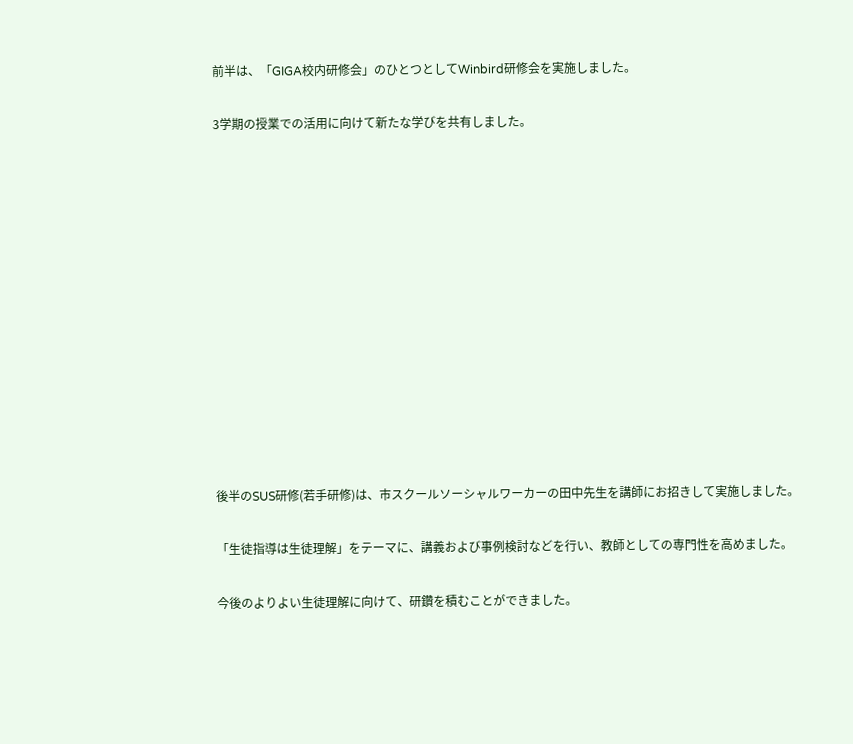前半は、「GIGA校内研修会」のひとつとしてWinbird研修会を実施しました。

3学期の授業での活用に向けて新たな学びを共有しました。













後半のSUS研修(若手研修)は、市スクールソーシャルワーカーの田中先生を講師にお招きして実施しました。

「生徒指導は生徒理解」をテーマに、講義および事例検討などを行い、教師としての専門性を高めました。

今後のよりよい生徒理解に向けて、研鑽を積むことができました。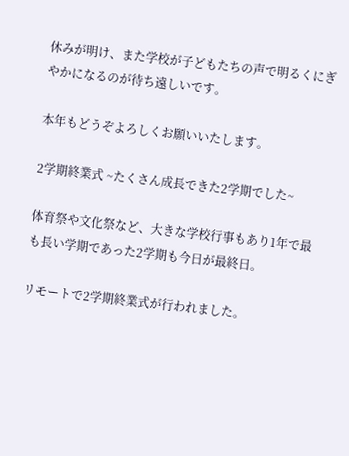休みが明け、また学校が子どもたちの声で明るくにぎやかになるのが待ち遠しいです。

本年もどうぞよろしくお願いいたします。

2学期終業式 ~たくさん成長できた2学期でした~

体育祭や文化祭など、大きな学校行事もあり1年で最も長い学期であった2学期も今日が最終日。

リモートで2学期終業式が行われました。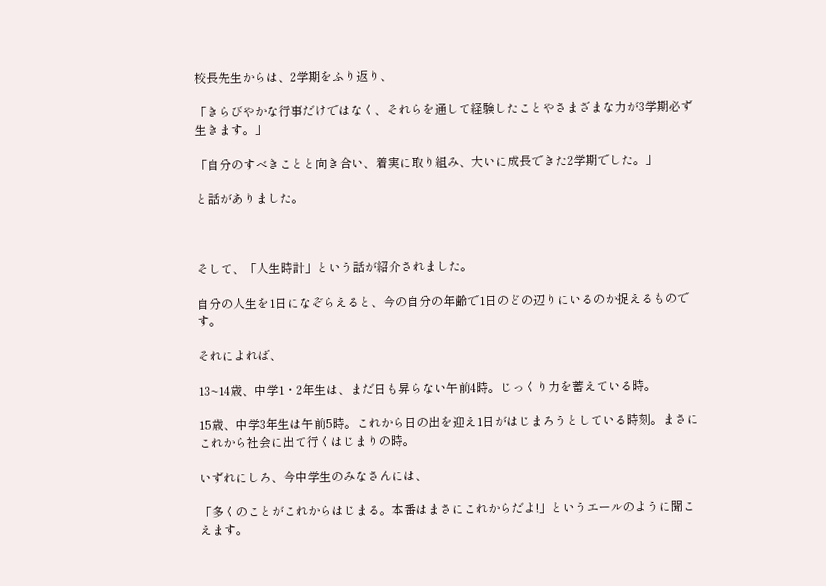校長先生からは、2学期をふり返り、

「きらびやかな行事だけではなく、それらを通して経験したことやさまざまな力が3学期必ず生きます。」

「自分のすべきことと向き合い、着実に取り組み、大いに成長できた2学期でした。」

と話がありました。



そして、「人生時計」という話が紹介されました。

自分の人生を1日になぞらえると、今の自分の年齢で1日のどの辺りにいるのか捉えるものです。

それによれば、

13~14歳、中学1・2年生は、まだ日も昇らない午前4時。じっくり力を蓄えている時。

15歳、中学3年生は午前5時。これから日の出を迎え1日がはじまろうとしている時刻。まさにこれから社会に出て行くはじまりの時。

いずれにしろ、今中学生のみなさんには、

「多くのことがこれからはじまる。本番はまさにこれからだよ!」というエールのように聞こえます。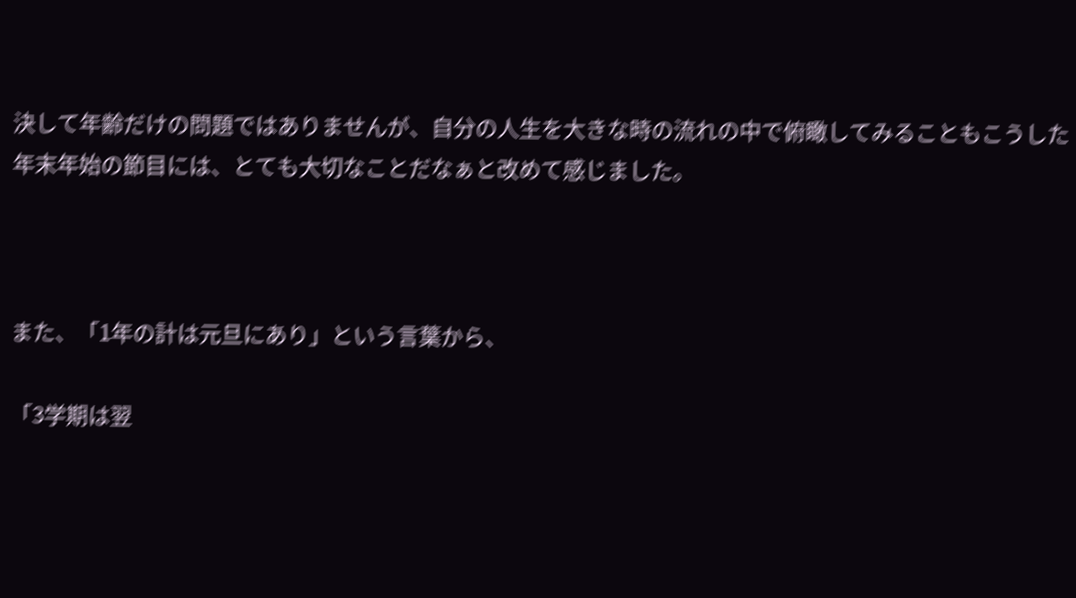決して年齢だけの問題ではありませんが、自分の人生を大きな時の流れの中で俯瞰してみることもこうした年末年始の節目には、とても大切なことだなぁと改めて感じました。



また、「1年の計は元旦にあり」という言葉から、

「3学期は翌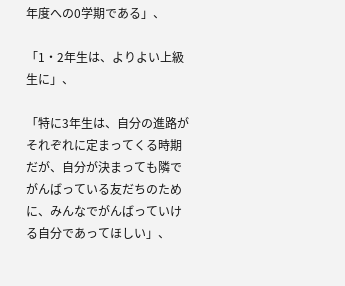年度への0学期である」、

「1・2年生は、よりよい上級生に」、

「特に3年生は、自分の進路がそれぞれに定まってくる時期だが、自分が決まっても隣でがんばっている友だちのために、みんなでがんばっていける自分であってほしい」、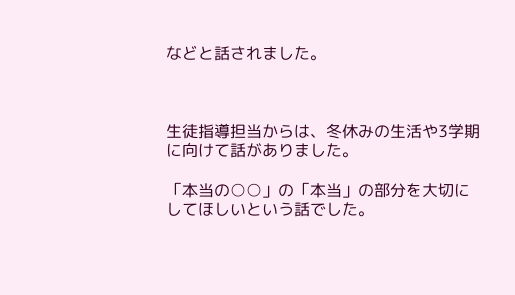などと話されました。



生徒指導担当からは、冬休みの生活や3学期に向けて話がありました。

「本当の○○」の「本当」の部分を大切にしてほしいという話でした。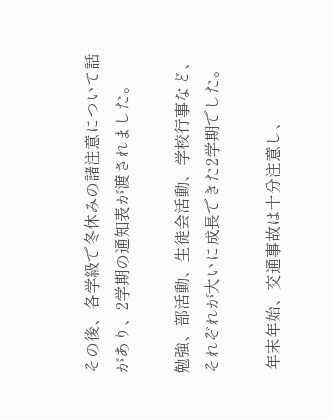その後、各学級で冬休みの諸注意について話があり、2学期の通知表が渡されました。

勉強、部活動、生徒会活動、学校行事など、それぞれが大いに成長できた2学期でした。

 年末年始、交通事故は十分注意し、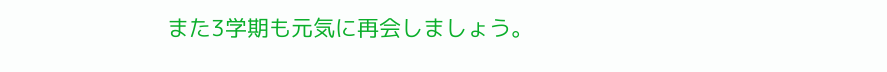また3学期も元気に再会しましょう。